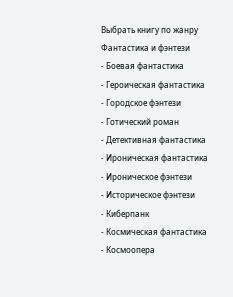Выбрать книгу по жанру
Фантастика и фэнтези
- Боевая фантастика
- Героическая фантастика
- Городское фэнтези
- Готический роман
- Детективная фантастика
- Ироническая фантастика
- Ироническое фэнтези
- Историческое фэнтези
- Киберпанк
- Космическая фантастика
- Космоопера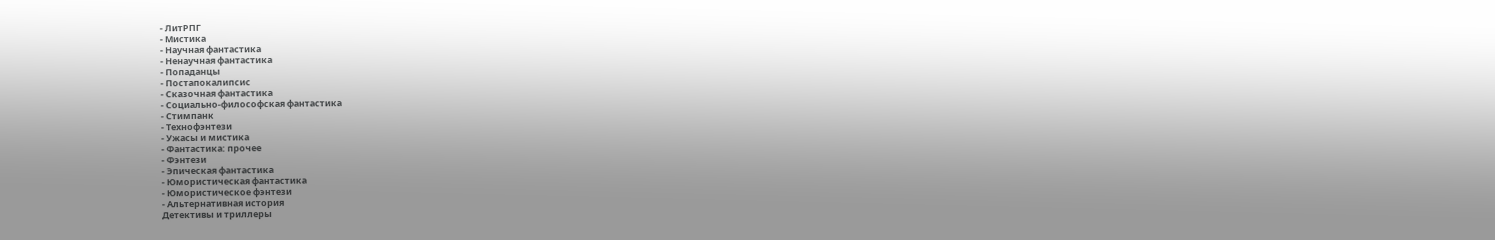- ЛитРПГ
- Мистика
- Научная фантастика
- Ненаучная фантастика
- Попаданцы
- Постапокалипсис
- Сказочная фантастика
- Социально-философская фантастика
- Стимпанк
- Технофэнтези
- Ужасы и мистика
- Фантастика: прочее
- Фэнтези
- Эпическая фантастика
- Юмористическая фантастика
- Юмористическое фэнтези
- Альтернативная история
Детективы и триллеры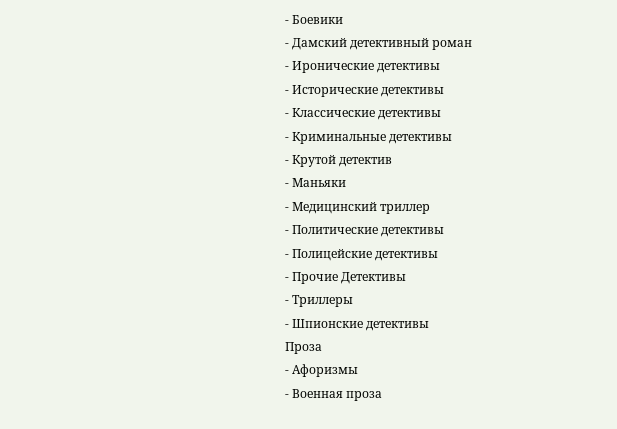- Боевики
- Дамский детективный роман
- Иронические детективы
- Исторические детективы
- Классические детективы
- Криминальные детективы
- Крутой детектив
- Маньяки
- Медицинский триллер
- Политические детективы
- Полицейские детективы
- Прочие Детективы
- Триллеры
- Шпионские детективы
Проза
- Афоризмы
- Военная проза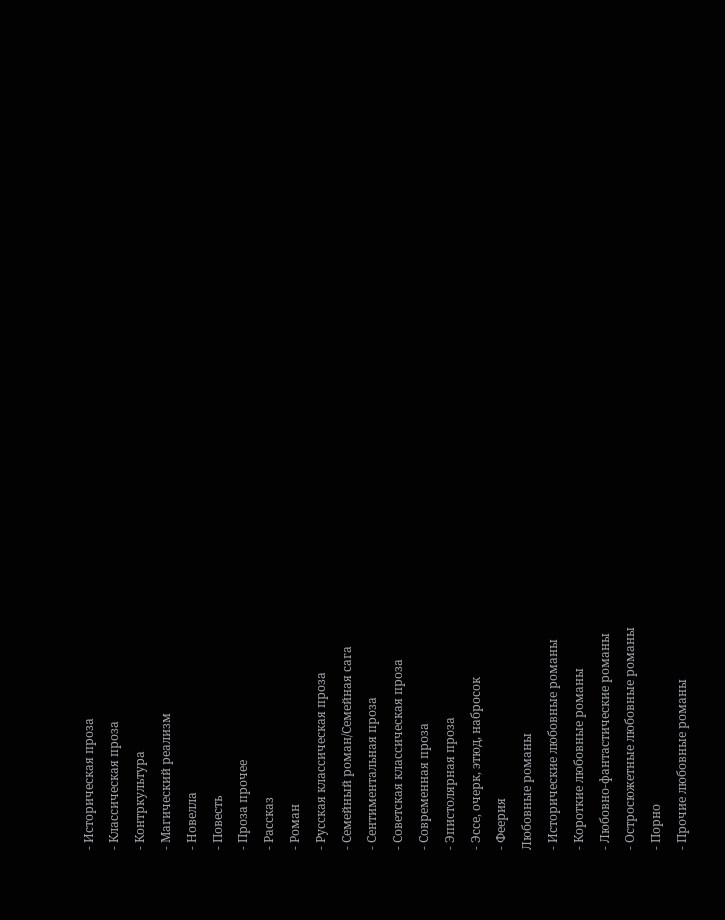- Историческая проза
- Классическая проза
- Контркультура
- Магический реализм
- Новелла
- Повесть
- Проза прочее
- Рассказ
- Роман
- Русская классическая проза
- Семейный роман/Семейная сага
- Сентиментальная проза
- Советская классическая проза
- Современная проза
- Эпистолярная проза
- Эссе, очерк, этюд, набросок
- Феерия
Любовные романы
- Исторические любовные романы
- Короткие любовные романы
- Любовно-фантастические романы
- Остросюжетные любовные романы
- Порно
- Прочие любовные романы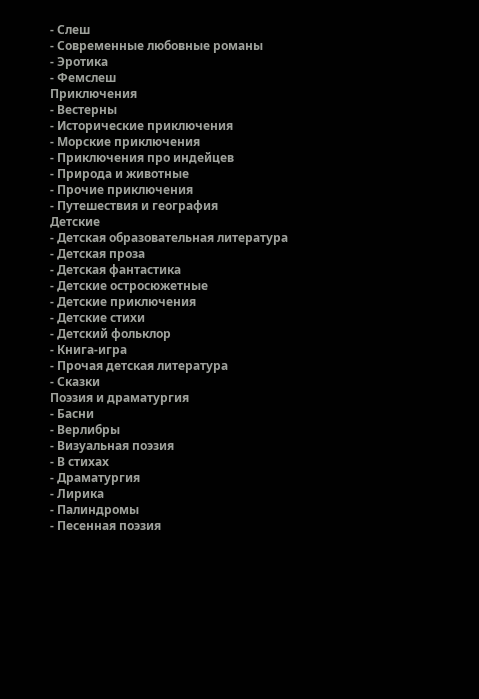- Слеш
- Современные любовные романы
- Эротика
- Фемслеш
Приключения
- Вестерны
- Исторические приключения
- Морские приключения
- Приключения про индейцев
- Природа и животные
- Прочие приключения
- Путешествия и география
Детские
- Детская образовательная литература
- Детская проза
- Детская фантастика
- Детские остросюжетные
- Детские приключения
- Детские стихи
- Детский фольклор
- Книга-игра
- Прочая детская литература
- Сказки
Поэзия и драматургия
- Басни
- Верлибры
- Визуальная поэзия
- В стихах
- Драматургия
- Лирика
- Палиндромы
- Песенная поэзия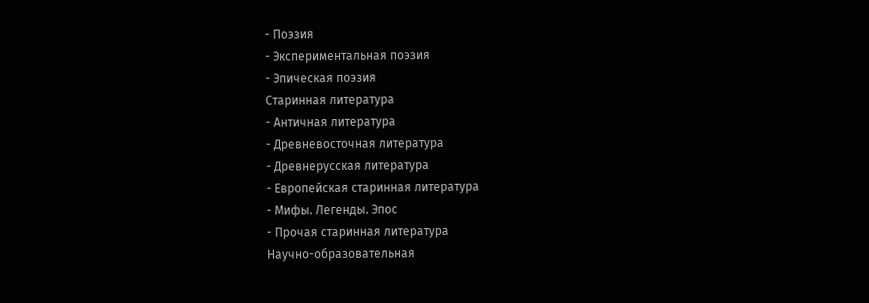- Поэзия
- Экспериментальная поэзия
- Эпическая поэзия
Старинная литература
- Античная литература
- Древневосточная литература
- Древнерусская литература
- Европейская старинная литература
- Мифы. Легенды. Эпос
- Прочая старинная литература
Научно-образовательная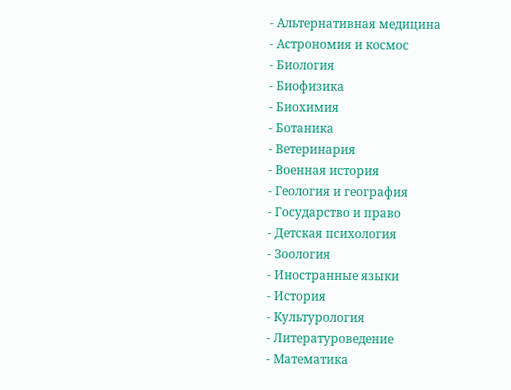- Альтернативная медицина
- Астрономия и космос
- Биология
- Биофизика
- Биохимия
- Ботаника
- Ветеринария
- Военная история
- Геология и география
- Государство и право
- Детская психология
- Зоология
- Иностранные языки
- История
- Культурология
- Литературоведение
- Математика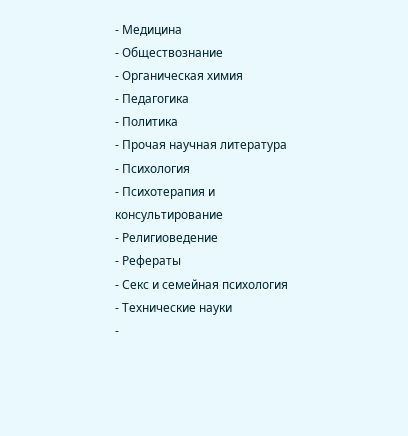- Медицина
- Обществознание
- Органическая химия
- Педагогика
- Политика
- Прочая научная литература
- Психология
- Психотерапия и консультирование
- Религиоведение
- Рефераты
- Секс и семейная психология
- Технические науки
-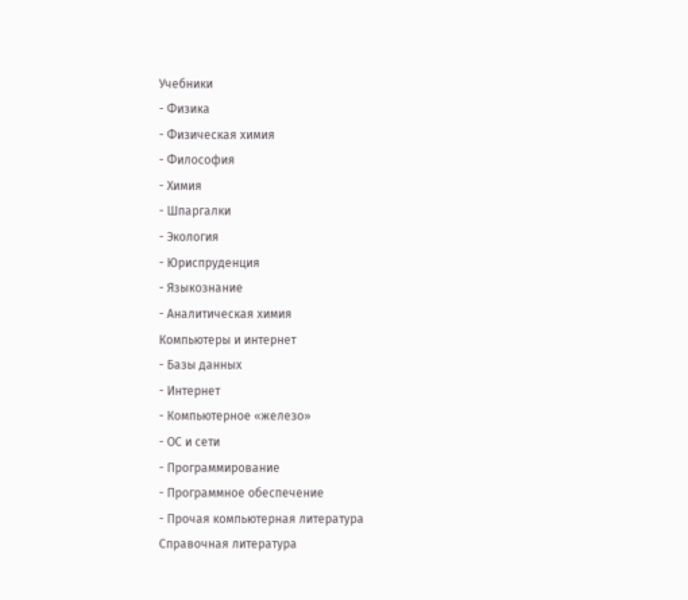Учебники
- Физика
- Физическая химия
- Философия
- Химия
- Шпаргалки
- Экология
- Юриспруденция
- Языкознание
- Аналитическая химия
Компьютеры и интернет
- Базы данных
- Интернет
- Компьютерное «железо»
- ОС и сети
- Программирование
- Программное обеспечение
- Прочая компьютерная литература
Справочная литература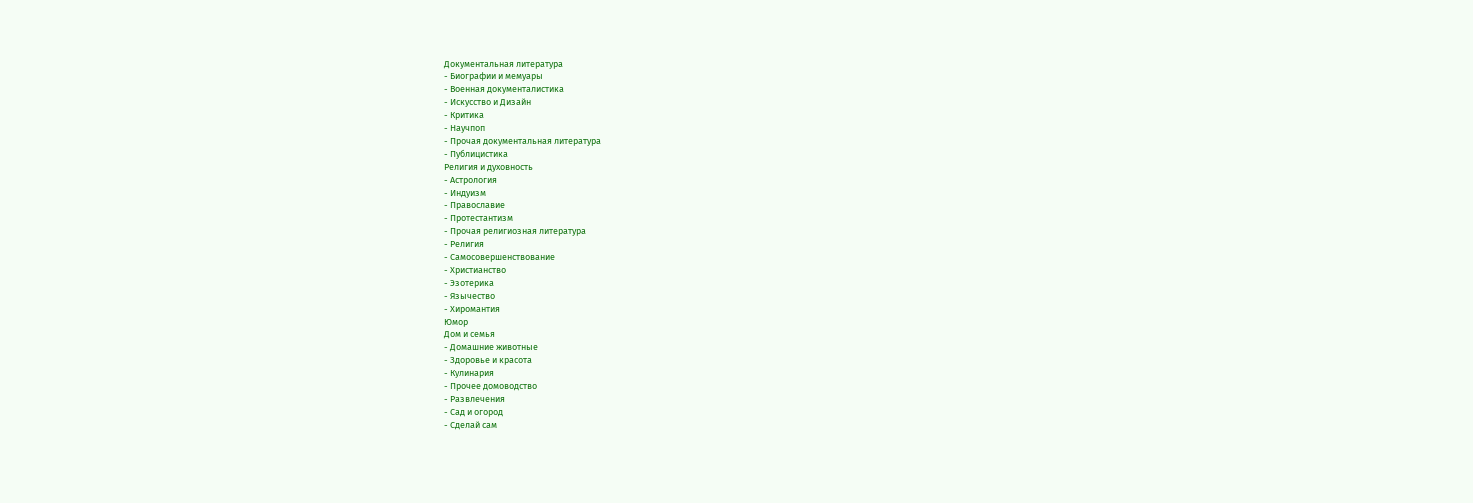Документальная литература
- Биографии и мемуары
- Военная документалистика
- Искусство и Дизайн
- Критика
- Научпоп
- Прочая документальная литература
- Публицистика
Религия и духовность
- Астрология
- Индуизм
- Православие
- Протестантизм
- Прочая религиозная литература
- Религия
- Самосовершенствование
- Христианство
- Эзотерика
- Язычество
- Хиромантия
Юмор
Дом и семья
- Домашние животные
- Здоровье и красота
- Кулинария
- Прочее домоводство
- Развлечения
- Сад и огород
- Сделай сам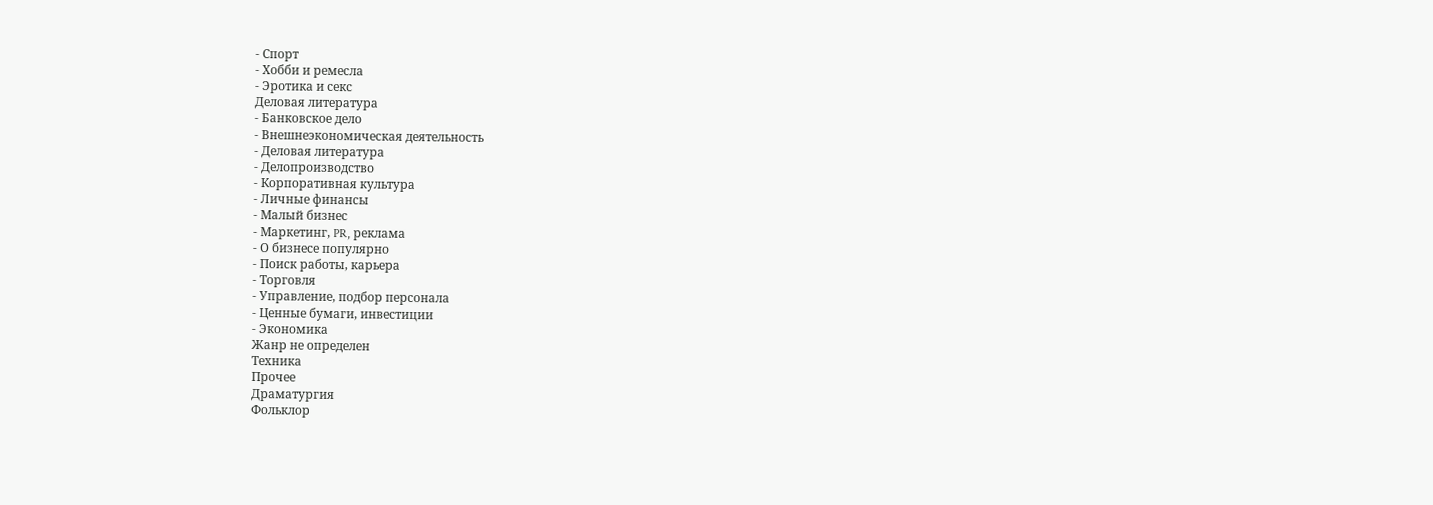- Спорт
- Хобби и ремесла
- Эротика и секс
Деловая литература
- Банковское дело
- Внешнеэкономическая деятельность
- Деловая литература
- Делопроизводство
- Корпоративная культура
- Личные финансы
- Малый бизнес
- Маркетинг, PR, реклама
- О бизнесе популярно
- Поиск работы, карьера
- Торговля
- Управление, подбор персонала
- Ценные бумаги, инвестиции
- Экономика
Жанр не определен
Техника
Прочее
Драматургия
Фольклор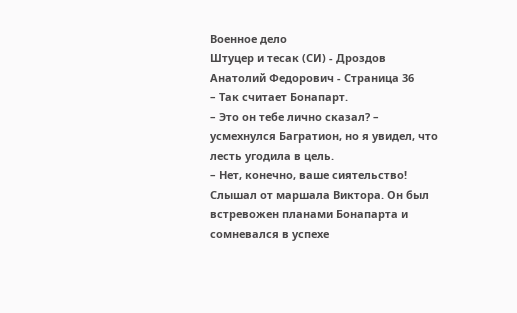Военное дело
Штуцер и тесак (СИ) - Дроздов Анатолий Федорович - Страница 36
– Так считает Бонапарт.
– Это он тебе лично сказал? – усмехнулся Багратион, но я увидел, что лесть угодила в цель.
– Нет, конечно, ваше сиятельство! Слышал от маршала Виктора. Он был встревожен планами Бонапарта и сомневался в успехе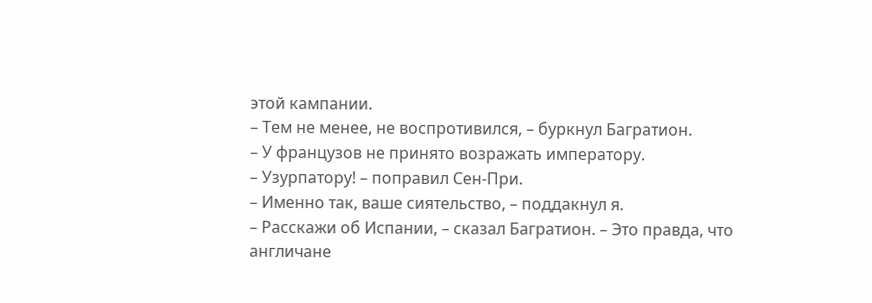этой кампании.
– Тем не менее, не воспротивился, – буркнул Багратион.
– У французов не принято возражать императору.
– Узурпатору! – поправил Сен-При.
– Именно так, ваше сиятельство, – поддакнул я.
– Расскажи об Испании, – сказал Багратион. – Это правда, что англичане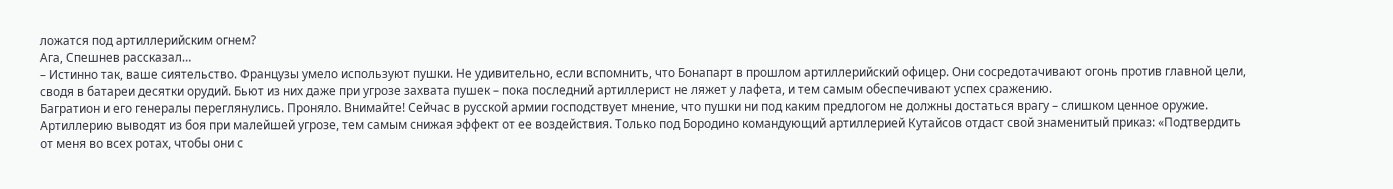ложатся под артиллерийским огнем?
Ага, Спешнев рассказал…
– Истинно так, ваше сиятельство. Французы умело используют пушки. Не удивительно, если вспомнить, что Бонапарт в прошлом артиллерийский офицер. Они сосредотачивают огонь против главной цели, сводя в батареи десятки орудий. Бьют из них даже при угрозе захвата пушек – пока последний артиллерист не ляжет у лафета, и тем самым обеспечивают успех сражению.
Багратион и его генералы переглянулись. Проняло. Внимайте! Сейчас в русской армии господствует мнение, что пушки ни под каким предлогом не должны достаться врагу – слишком ценное оружие. Артиллерию выводят из боя при малейшей угрозе, тем самым снижая эффект от ее воздействия. Только под Бородино командующий артиллерией Кутайсов отдаст свой знаменитый приказ: «Подтвердить от меня во всех ротах, чтобы они с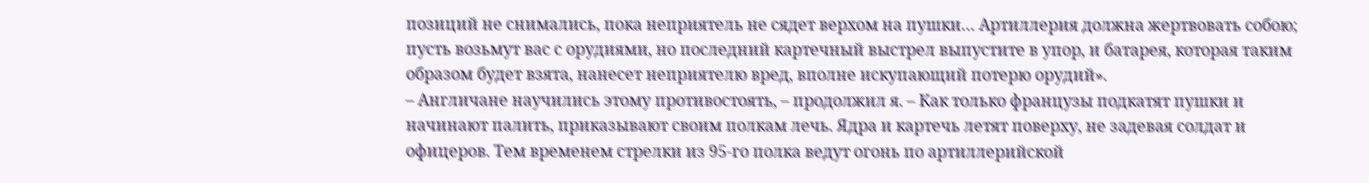позиций не снимались, пока неприятель не сядет верхом на пушки… Артиллерия должна жертвовать собою; пусть возьмут вас с орудиями, но последний картечный выстрел выпустите в упор, и батарея, которая таким образом будет взята, нанесет неприятелю вред, вполне искупающий потерю орудий».
– Англичане научились этому противостоять, – продолжил я. – Как только французы подкатят пушки и начинают палить, приказывают своим полкам лечь. Ядра и картечь летят поверху, не задевая солдат и офицеров. Тем временем стрелки из 95-го полка ведут огонь по артиллерийской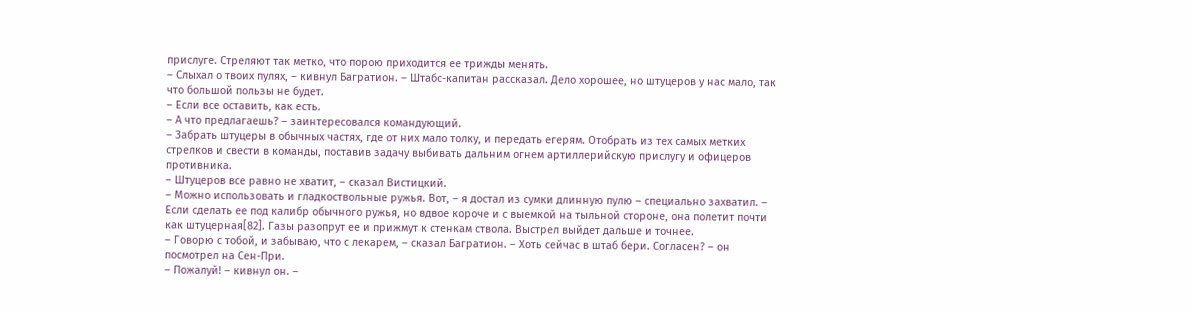прислуге. Стреляют так метко, что порою приходится ее трижды менять.
– Слыхал о твоих пулях, – кивнул Багратион. – Штабс-капитан рассказал. Дело хорошее, но штуцеров у нас мало, так что большой пользы не будет.
– Если все оставить, как есть.
– А что предлагаешь? – заинтересовался командующий.
– Забрать штуцеры в обычных частях, где от них мало толку, и передать егерям. Отобрать из тех самых метких стрелков и свести в команды, поставив задачу выбивать дальним огнем артиллерийскую прислугу и офицеров противника.
– Штуцеров все равно не хватит, – сказал Вистицкий.
– Можно использовать и гладкоствольные ружья. Вот, – я достал из сумки длинную пулю – специально захватил. – Если сделать ее под калибр обычного ружья, но вдвое короче и с выемкой на тыльной стороне, она полетит почти как штуцерная[82]. Газы разопрут ее и прижмут к стенкам ствола. Выстрел выйдет дальше и точнее.
– Говорю с тобой, и забываю, что с лекарем, – сказал Багратион. – Хоть сейчас в штаб бери. Согласен? – он посмотрел на Сен-При.
– Пожалуй! – кивнул он. –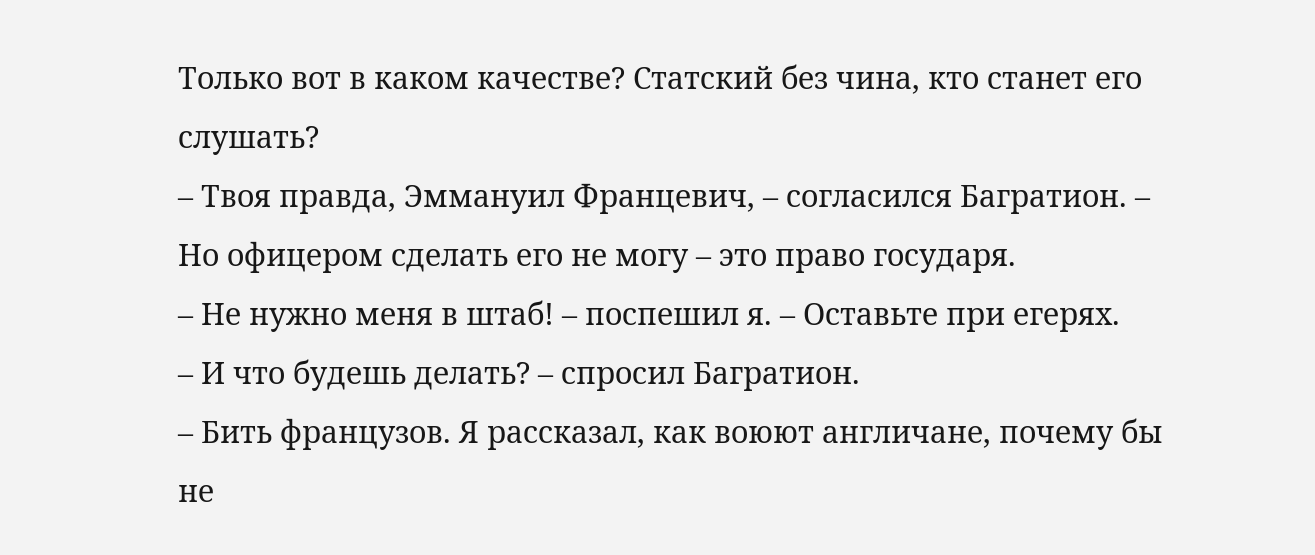Только вот в каком качестве? Статский без чина, кто станет его слушать?
– Твоя правда, Эммануил Францевич, – согласился Багратион. – Но офицером сделать его не могу – это право государя.
– Не нужно меня в штаб! – поспешил я. – Оставьте при егерях.
– И что будешь делать? – спросил Багратион.
– Бить французов. Я рассказал, как воюют англичане, почему бы не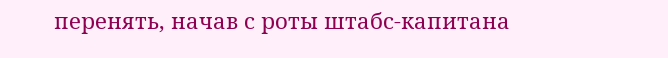перенять, начав с роты штабс-капитана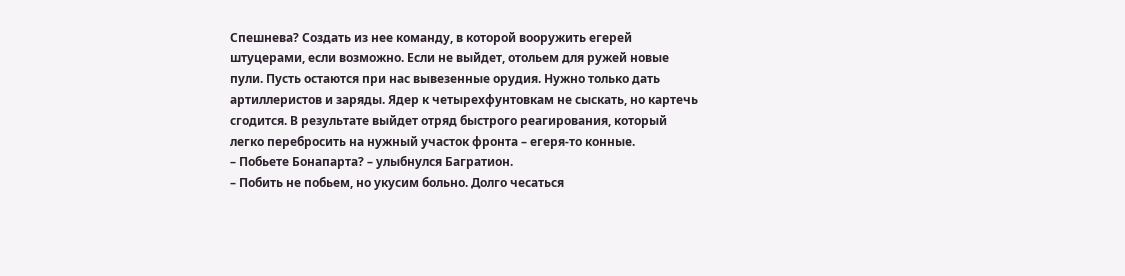Спешнева? Создать из нее команду, в которой вооружить егерей штуцерами, если возможно. Если не выйдет, отольем для ружей новые пули. Пусть остаются при нас вывезенные орудия. Нужно только дать артиллеристов и заряды. Ядер к четырехфунтовкам не сыскать, но картечь сгодится. В результате выйдет отряд быстрого реагирования, который легко перебросить на нужный участок фронта – егеря-то конные.
– Побьете Бонапарта? – улыбнулся Багратион.
– Побить не побьем, но укусим больно. Долго чесаться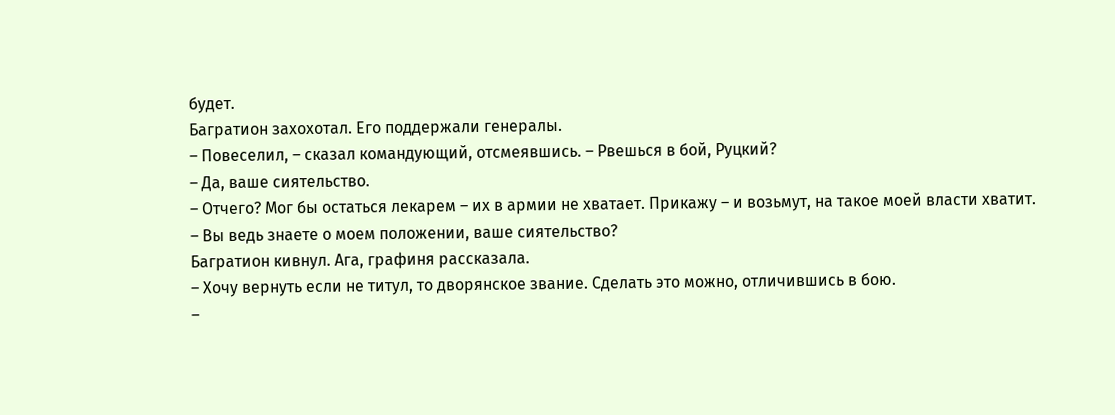будет.
Багратион захохотал. Его поддержали генералы.
– Повеселил, – сказал командующий, отсмеявшись. – Рвешься в бой, Руцкий?
– Да, ваше сиятельство.
– Отчего? Мог бы остаться лекарем – их в армии не хватает. Прикажу – и возьмут, на такое моей власти хватит.
– Вы ведь знаете о моем положении, ваше сиятельство?
Багратион кивнул. Ага, графиня рассказала.
– Хочу вернуть если не титул, то дворянское звание. Сделать это можно, отличившись в бою.
–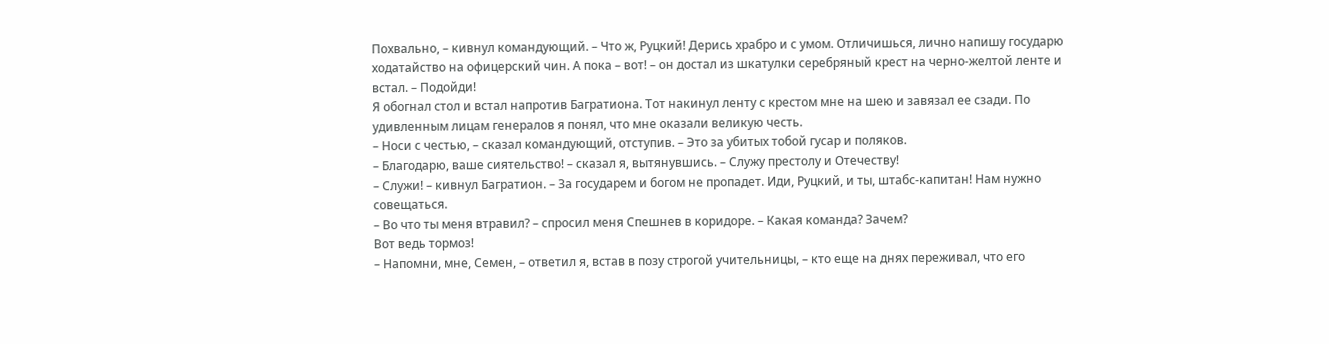Похвально, – кивнул командующий. – Что ж, Руцкий! Дерись храбро и с умом. Отличишься, лично напишу государю ходатайство на офицерский чин. А пока – вот! – он достал из шкатулки серебряный крест на черно-желтой ленте и встал. – Подойди!
Я обогнал стол и встал напротив Багратиона. Тот накинул ленту с крестом мне на шею и завязал ее сзади. По удивленным лицам генералов я понял, что мне оказали великую честь.
– Носи с честью, – сказал командующий, отступив. – Это за убитых тобой гусар и поляков.
– Благодарю, ваше сиятельство! – сказал я, вытянувшись. – Служу престолу и Отечеству!
– Служи! – кивнул Багратион. – За государем и богом не пропадет. Иди, Руцкий, и ты, штабс-капитан! Нам нужно совещаться.
– Во что ты меня втравил? – спросил меня Спешнев в коридоре. – Какая команда? Зачем?
Вот ведь тормоз!
– Напомни, мне, Семен, – ответил я, встав в позу строгой учительницы, – кто еще на днях переживал, что его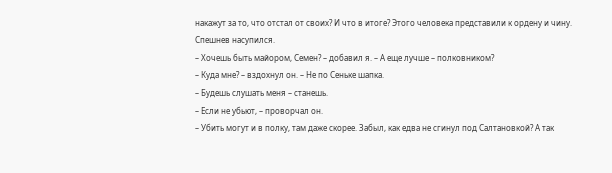накажут за то, что отстал от своих? И что в итоге? Этого человека представили к ордену и чину.
Спешнев насупился.
– Хочешь быть майором, Семен? – добавил я. – А еще лучше – полковником?
– Куда мне? – вздохнул он. – Не по Сеньке шапка.
– Будешь слушать меня – станешь.
– Если не убьют, – проворчал он.
– Убить могут и в полку, там даже скорее. Забыл, как едва не сгинул под Салтановкой? А так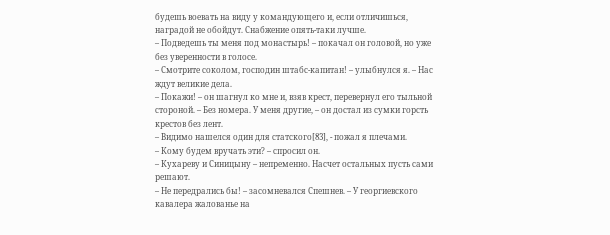будешь воевать на виду у командующего и, если отличишься, наградой не обойдут. Снабжение опять-таки лучше.
– Подведешь ты меня под монастырь! – покачал он головой, но уже без уверенности в голосе.
– Смотрите соколом, господин штабс-капитан! – улыбнулся я. – Нас ждут великие дела.
– Покажи! – он шагнул ко мне и, взяв крест, перевернул его тыльной стороной. – Без номера. У меня другие, – он достал из сумки горсть крестов без лент.
– Видимо нашелся один для статского[83], - пожал я плечами.
– Кому будем вручать эти? – спросил он.
– Кухареву и Синицыну – непременно. Насчет остальных пусть сами решают.
– Не передрались бы! – засомневался Спешнев. – У георгиевского кавалера жалованье на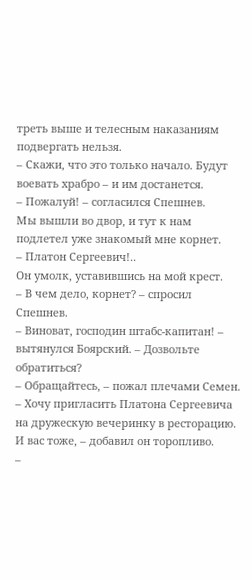треть выше и телесным наказаниям подвергать нельзя.
– Скажи, что это только начало. Будут воевать храбро – и им достанется.
– Пожалуй! – согласился Спешнев.
Мы вышли во двор, и тут к нам подлетел уже знакомый мне корнет.
– Платон Сергеевич!..
Он умолк, уставившись на мой крест.
– В чем дело, корнет? – спросил Спешнев.
– Виноват, господин штабс-капитан! – вытянулся Боярский. – Дозвольте обратиться?
– Обращайтесь, – пожал плечами Семен.
– Хочу пригласить Платона Сергеевича на дружескую вечеринку в ресторацию. И вас тоже, – добавил он торопливо.
–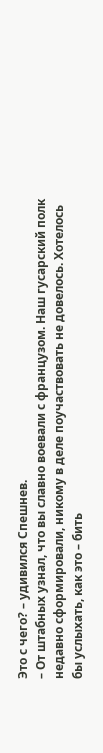Это с чего? – удивился Спешнев.
– От штабных узнал, что вы славно воевали с французом. Наш гусарский полк недавно сформировали, никому в деле поучаствовать не довелось. Хотелось бы услыхать, как это – бить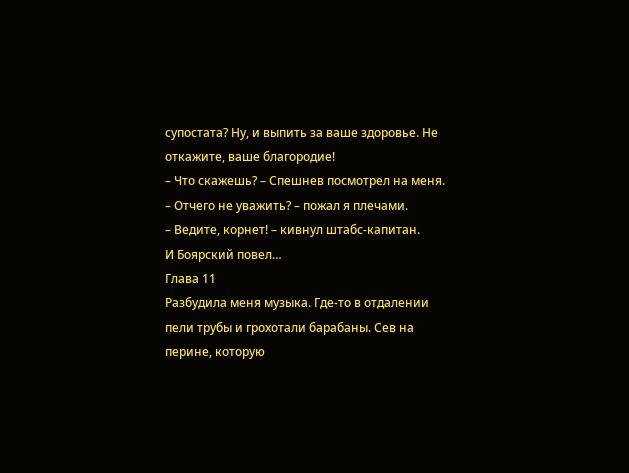супостата? Ну, и выпить за ваше здоровье. Не откажите, ваше благородие!
– Что скажешь? – Спешнев посмотрел на меня.
– Отчего не уважить? – пожал я плечами.
– Ведите, корнет! – кивнул штабс-капитан.
И Боярский повел…
Глава 11
Разбудила меня музыка. Где-то в отдалении пели трубы и грохотали барабаны. Сев на перине, которую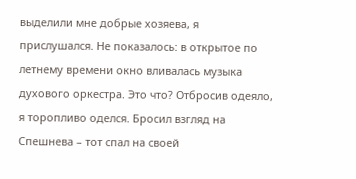выделили мне добрые хозяева, я прислушался. Не показалось: в открытое по летнему времени окно вливалась музыка духового оркестра. Это что? Отбросив одеяло, я торопливо оделся. Бросил взгляд на Спешнева – тот спал на своей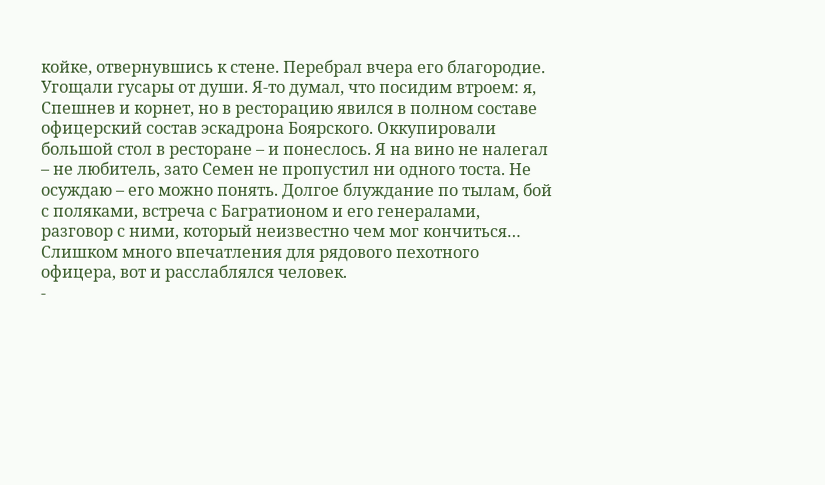койке, отвернувшись к стене. Перебрал вчера его благородие. Угощали гусары от души. Я-то думал, что посидим втроем: я, Спешнев и корнет, но в ресторацию явился в полном составе офицерский состав эскадрона Боярского. Оккупировали большой стол в ресторане – и понеслось. Я на вино не налегал – не любитель, зато Семен не пропустил ни одного тоста. Не осуждаю – его можно понять. Долгое блуждание по тылам, бой с поляками, встреча с Багратионом и его генералами, разговор с ними, который неизвестно чем мог кончиться… Слишком много впечатления для рядового пехотного офицера, вот и расслаблялся человек.
-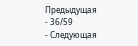Предыдущая
- 36/59
- Следующая